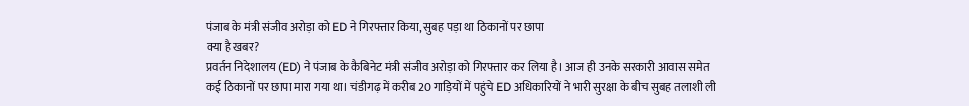पंजाब के मंत्री संजीव अरोड़ा को ED ने गिरफ्तार किया, सुबह पड़ा था ठिकानों पर छापा
क्या है खबर?
प्रवर्तन निदेशालय (ED) ने पंजाब के कैबिनेट मंत्री संजीव अरोड़ा को गिरफ्तार कर लिया है। आज ही उनके सरकारी आवास समेत कई ठिकानों पर छापा मारा गया था। चंडीगढ़ में करीब 20 गाड़ियों में पहुंचे ED अधिकारियों ने भारी सुरक्षा के बीच सुबह तलाशी ली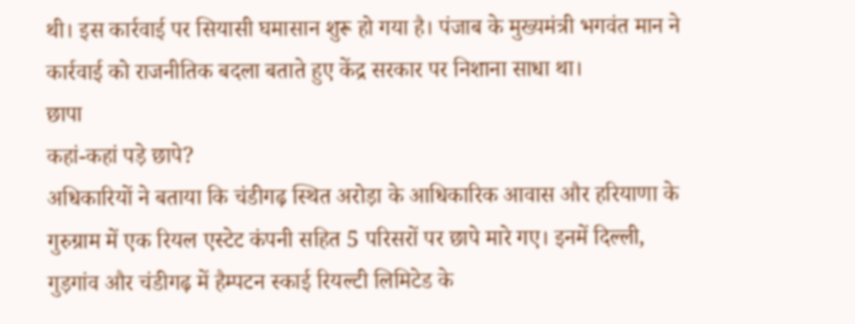थी। इस कार्रवाई पर सियासी घमासान शुरू हो गया है। पंजाब के मुख्यमंत्री भगवंत मान ने कार्रवाई को राजनीतिक बदला बताते हुए केंद्र सरकार पर निशाना साधा था।
छापा
कहां-कहां पड़े छापे?
अधिकारियों ने बताया कि चंडीगढ़ स्थित अरोड़ा के आधिकारिक आवास और हरियाणा के गुरुग्राम में एक रियल एस्टेट कंपनी सहित 5 परिसरों पर छापे मारे गए। इनमें दिल्ली, गुड़गांव और चंडीगढ़ में हैम्पटन स्काई रियल्टी लिमिटेड के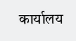कार्यालय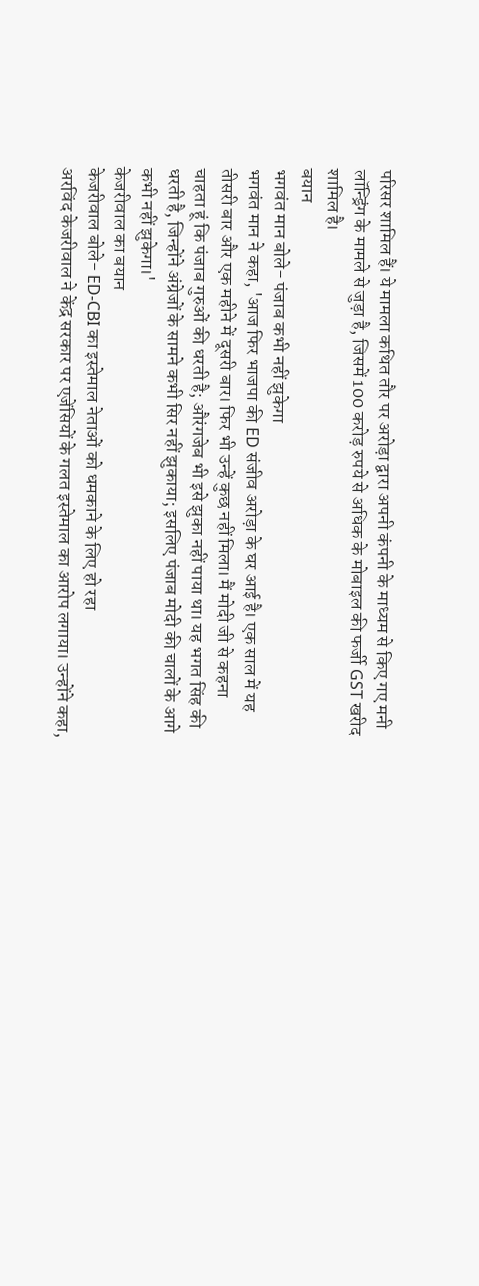परिसर शामिल हैं। ये मामला कथित तौर पर अरोड़ा द्वारा अपनी कंपनी के माध्यम से किए गए मनी लॉन्ड्रिंग के मामले से जुड़ा है, जिसमें 100 करोड़ रुपये से अधिक के मोबाइल की फर्जी GST खरीद शामिल है।
बयान
भगवंत मान बोले- पंजाब कभी नहीं झुकेगा
भगवंत मान ने कहा, 'आज फिर भाजपा की ED संजीव अरोड़ा के घर आई है। एक साल में यह तीसरी बार और एक महीने में दूसरी बार। फिर भी उन्हें कुछ नहीं मिला। मैं मोदी जी से कहना चाहता हूं कि पंजाब गुरुओं की धरती है; औरंगजेब भी इसे झुका नहीं पाया था। यह भगत सिंह की धरती है, जिन्होंने अंग्रेजों के सामने कभी सिर नहीं झुकाया; इसलिए पंजाब मोदी की चालों के आगे कभी नहीं झुकेगा।'
केजरीवाल का बयान
केजरीवाल बोले- ED-CBI का इस्तेमाल नेताओं को धमकाने के लिए हो रहा
अरविंद केजरीवाल ने केंद्र सरकार पर एजेंसियों के गलत इस्तेमाल का आरोप लगाया। उन्होंने कहा,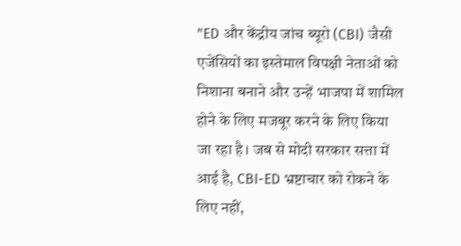"ED और केंद्रीय जांच ब्यूरो (CBI) जैसी एजेंसियों का इस्तेमाल विपक्षी नेताओं को निशाना बनाने और उन्हें भाजपा में शामिल होने के लिए मजबूर करने के लिए किया जा रहा है। जब से मोदी सरकार सत्ता में आई है, CBI-ED भ्रष्टाचार को रोकने के लिए नहीं,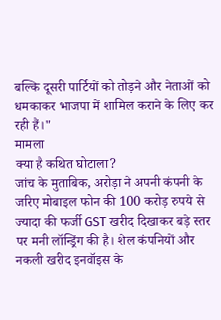बल्कि दूसरी पार्टियों को तोड़ने और नेताओं को धमकाकर भाजपा में शामिल कराने के लिए कर रही हैं।"
मामला
क्या है कथित घोटाला?
जांच के मुताबिक, अरोड़ा ने अपनी कंपनी के जरिए मोबाइल फोन की 100 करोड़ रुपये से ज्यादा की फर्जी GST खरीद दिखाकर बड़े स्तर पर मनी लॉन्ड्रिंग की है। शेल कंपनियों और नकली खरीद इनवॉइस के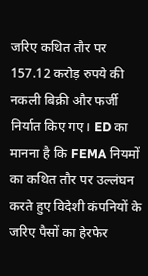जरिए कथित तौर पर 157.12 करोड़ रुपये की नकली बिक्री और फर्जी निर्यात किए गए। ED का मानना है कि FEMA नियमों का कथित तौर पर उल्लंघन करते हुए विदेशी कंपनियों के जरिए पैसों का हेरफेर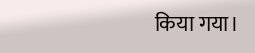किया गया।